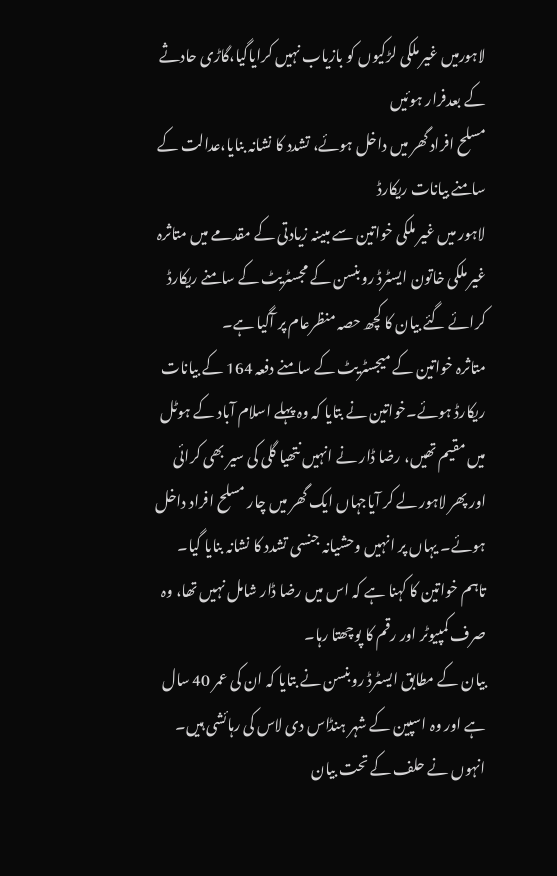لاہورمیں غیر ملکی لڑکیوں کو بازیاب نہیں کرایاگیا،گاڑی حادثے کے بعدفرار ہوئیں
مسلح افراد گھر میں داخل ہوئے، تشدد کا نشانہ بنایا،عدالت کے سامنے بیانات ریکارڈ
لاہور میں غیر ملکی خواتین سے مبینہ زیادتی کے مقدمے میں متاثرہ غیر ملکی خاتون ایسٹرڈ روبنسن کے مجسٹریٹ کے سامنے ریکارڈ کرائے گئے بیان کا کچھ حصہ منظرعام پر آگیا ہے۔
متاثرہ خواتین کے میجسٹریٹ کے سامنے دفعہ 164 کے بیانات ریکارڈ ہوئے۔خواتین نے بتایا کہ وہ پہلے اسلام آباد کے ہوٹل میں مقیم تھیں، رضا ڈار نے انہیں نتھیا گلی کی سیر بھی کرائی اور پھر لاہور لے کر آیاجہاں ایک گھر میں چار مسلح افراد داخل ہوئے۔ یہاں پر انہیں وحشیانہ جنسی تشدد کا نشانہ بنایا گیا۔
تاہم خواتین کا کہنا ہے کہ اس میں رضا ڈار شامل نہیں تھا، وہ صرف کمپیوٹر اور رقم کا پوچھتا رہا۔
بیان کے مطابق ایسٹرڈ روبنسن نے بتایا کہ ان کی عمر 40 سال ہے اور وہ اسپین کے شہر ہنڈاس دی لاس کی رہائشی ہیں۔ انہوں نے حلف کے تحت بیان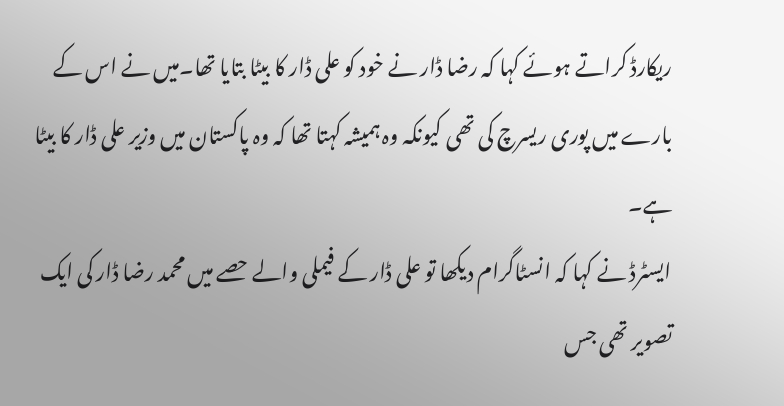ریکارڈ کراتے ہوئے کہا کہ رضا ڈار نے خود کو علی ڈار کا بیٹا بتایا تھا۔میں نے اس کے بارے میں پوری ریسرچ کی تھی کیونکہ وہ ہمیشہ کہتا تھا کہ وہ پاکستان میں وزیر علی ڈار کا بیٹا ہے۔
ایسٹرڈ نے کہا کہ انسٹاگرام دیکھا تو علی ڈار کے فیملی والے حصے میں محمد رضا ڈار کی ایک تصویر تھی جس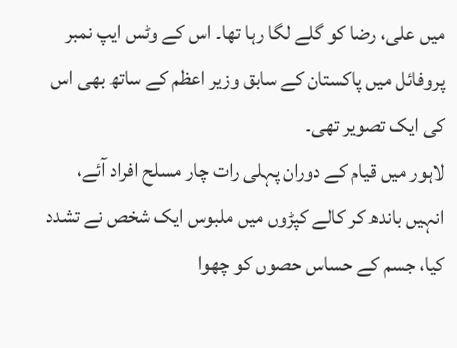میں علی، رضا کو گلے لگا رہا تھا۔ اس کے وٹس ایپ نمبر پروفائل میں پاکستان کے سابق وزیر اعظم کے ساتھ بھی اس کی ایک تصویر تھی۔
لاہور میں قیام کے دوران پہلی رات چار مسلح افراد آئے، انہیں باندھ کر کالے کپڑوں میں ملبوس ایک شخص نے تشدد کیا، جسم کے حساس حصوں کو چھوا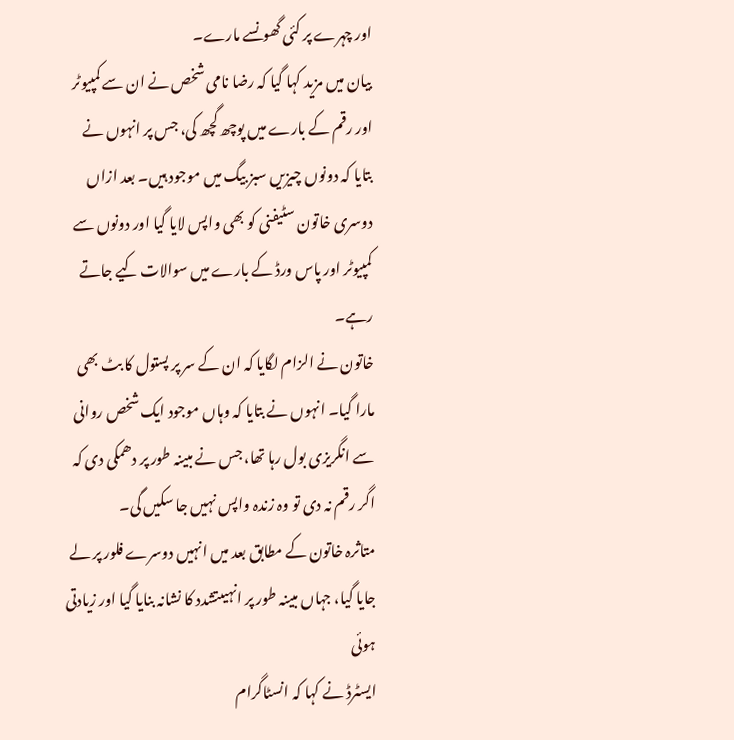اور چہرے پر کئی گھونسے مارے۔
بیان میں مزید کہا گیا کہ رضا نامی شخص نے ان سے کمپیوٹر اور رقم کے بارے میں پوچھ گچھ کی، جس پر انہوں نے بتایا کہ دونوں چیزیں سبز بیگ میں موجود ہیں۔ بعد ازاں دوسری خاتون سٹیفنی کو بھی واپس لایا گیا اور دونوں سے کمپیوٹر اور پاس ورڈ کے بارے میں سوالات کیے جاتے رہے۔
خاتون نے الزام لگایا کہ ان کے سر پر پستول کا بٹ بھی مارا گیا۔ انہوں نے بتایا کہ وہاں موجود ایک شخص روانی سے انگریزی بول رہا تھا، جس نے مبینہ طور پر دھمکی دی کہ اگر رقم نہ دی تو وہ زندہ واپس نہیں جا سکیں گی۔
متاثرہ خاتون کے مطابق بعد میں انہیں دوسرے فلور پر لے جایا گیا، جہاں مبینہ طور پر انہیںتشدد کا نشانہ بنایا گیا اور زیادتی ہوئی
ایسٹرڈ نے کہا کہ انسٹاگرام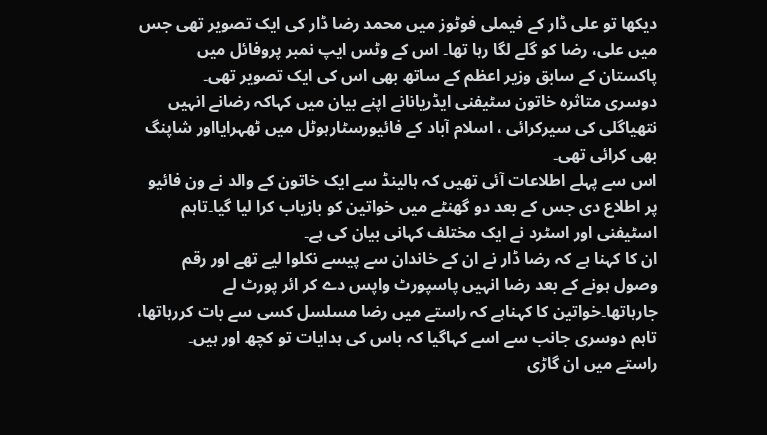دیکھا تو علی ڈار کے فیملی فوٹوز میں محمد رضا ڈار کی ایک تصویر تھی جس میں علی، رضا کو گلے لگا رہا تھا۔ اس کے وٹس ایپ نمبر پروفائل میں پاکستان کے سابق وزیر اعظم کے ساتھ بھی اس کی ایک تصویر تھی۔
دوسری متاثرہ خاتون سٹیفنی ایڈریانانے اپنے بیان میں کہاکہ رضانے انہیں نتھیاگلی کی سیرکرائی ، اسلام آباد کے فائیورسٹارہوٹل میں ٹھہرایااور شاپنگ بھی کرائی تھی۔
اس سے پہلے اطلاعات آئی تھیں کہ ہالینڈ سے ایک خاتون کے والد نے ون فائیو پر اطلاع دی جس کے بعد دو گھنٹے میں خواتین کو بازیاب کرا لیا گیا۔تاہم اسٹیفنی اور اسٹرد نے ایک مختلف کہانی بیان کی ہے۔
ان کا کہنا ہے کہ رضا ڈار نے ان کے خاندان سے پیسے نکلوا لیے تھے اور رقم وصول ہونے کے بعد رضا انہیں پاسپورٹ واپس دے کر ائر پورٹ لے جارہاتھا۔خواتین کا کہناہے کہ راستے میں رضا مسلسل کسی سے بات کررہاتھا، تاہم دوسری جانب سے اسے کہاگیا کہ باس کی ہدایات تو کچھ اور ہیں۔
راستے میں ان گاڑی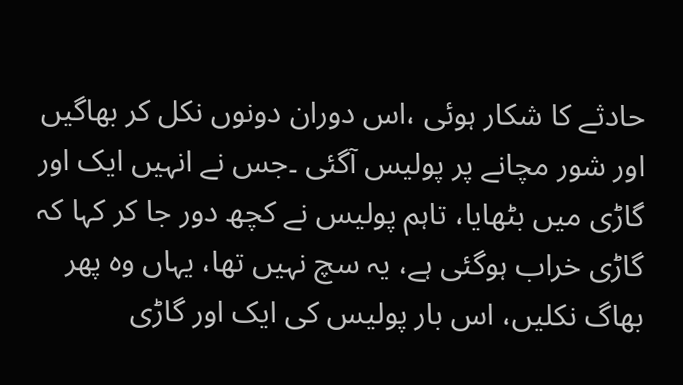حادثے کا شکار ہوئی ،اس دوران دونوں نکل کر بھاگیں اور شور مچانے پر پولیس آگئی ۔جس نے انہیں ایک اور گاڑی میں بٹھایا، تاہم پولیس نے کچھ دور جا کر کہا کہ گاڑی خراب ہوگئی ہے، یہ سچ نہیں تھا، یہاں وہ پھر بھاگ نکلیں، اس بار پولیس کی ایک اور گاڑی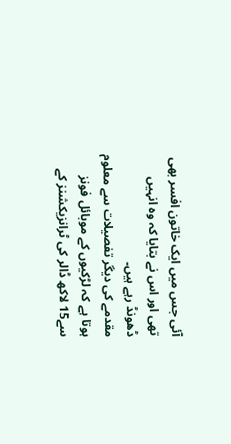آئی جس میں ایک خاتون افسر بھی تھی اور اس نے بتایا کہ وہ انہیں ڈھونڈ رہے ہیں۔
مقدمے کی دیگر تفصیلات سے معلوم ہوتا ہے کہ لڑکیوں کے موبائل فونز سے15 لاکھ ڈالر کی ٹرانزیکشنز کے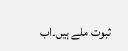ثبوت ملے ہیں۔اب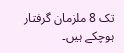تک 8 ملزمان گرفتار ہوچکے ہیں۔